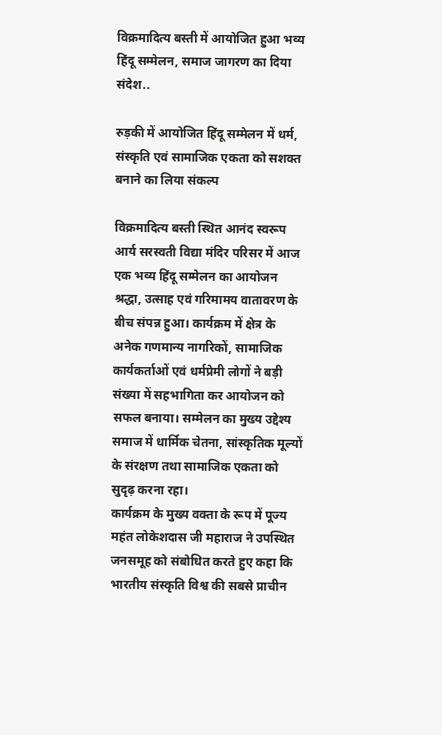विक्रमादित्य बस्ती में आयोजित हुआ भव्य हिंदू सम्मेलन, समाज जागरण का दिया संदेश..

रुड़की में आयोजित हिंदू सम्मेलन में धर्म, संस्कृति एवं सामाजिक एकता को सशक्त बनाने का लिया संकल्प

विक्रमादित्य बस्ती स्थित आनंद स्वरूप आर्य सरस्वती विद्या मंदिर परिसर में आज एक भव्य हिंदू सम्मेलन का आयोजन श्रद्धा, उत्साह एवं गरिमामय वातावरण के बीच संपन्न हुआ। कार्यक्रम में क्षेत्र के अनेक गणमान्य नागरिकों, सामाजिक कार्यकर्ताओं एवं धर्मप्रेमी लोगों ने बड़ी संख्या में सहभागिता कर आयोजन को सफल बनाया। सम्मेलन का मुख्य उद्देश्य समाज में धार्मिक चेतना, सांस्कृतिक मूल्यों के संरक्षण तथा सामाजिक एकता को सुदृढ़ करना रहा।
कार्यक्रम के मुख्य वक्ता के रूप में पूज्य महंत लोकेशदास जी महाराज ने उपस्थित जनसमूह को संबोधित करते हुए कहा कि भारतीय संस्कृति विश्व की सबसे प्राचीन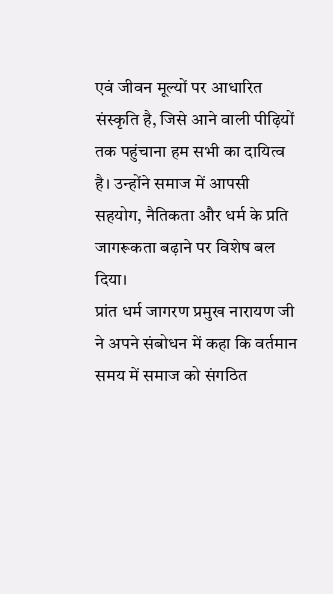एवं जीवन मूल्यों पर आधारित संस्कृति है, जिसे आने वाली पीढ़ियों तक पहुंचाना हम सभी का दायित्व है। उन्होंने समाज में आपसी सहयोग, नैतिकता और धर्म के प्रति जागरूकता बढ़ाने पर विशेष बल दिया।
प्रांत धर्म जागरण प्रमुख नारायण जी ने अपने संबोधन में कहा कि वर्तमान समय में समाज को संगठित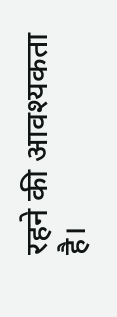रहने की आवश्यकता है।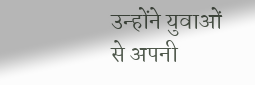उन्होंने युवाओं से अपनी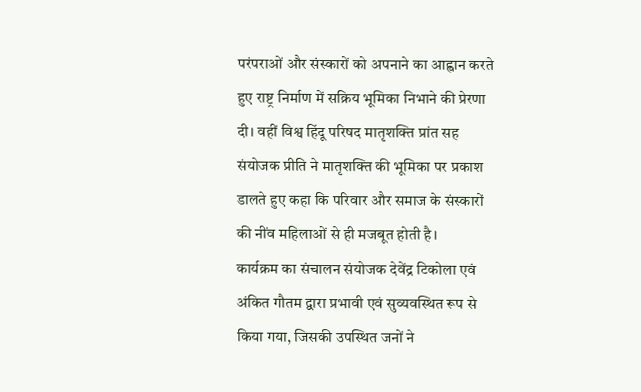परंपराओं और संस्कारों को अपनाने का आह्वान करते हुए राष्ट्र निर्माण में सक्रिय भूमिका निभाने की प्रेरणा दी। वहीं विश्व हिंदू परिषद मातृशक्ति प्रांत सह संयोजक प्रीति ने मातृशक्ति की भूमिका पर प्रकाश डालते हुए कहा कि परिवार और समाज के संस्कारों की नींव महिलाओं से ही मजबूत होती है।
कार्यक्रम का संचालन संयोजक देवेंद्र टिकोला एवं अंकित गौतम द्वारा प्रभावी एवं सुव्यवस्थित रूप से किया गया, जिसकी उपस्थित जनों ने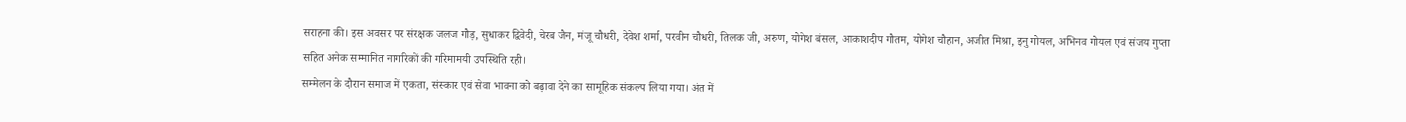सराहना की। इस अवसर पर संरक्षक जलज गौड़, सुधाकर द्विवेदी, चेरब जैन, मंजू चौधरी, देवेश शर्मा, परवीन चौधरी, तिलक जी, अरुण, योगेश बंसल, आकाशदीप गौतम, योगेश चौहान, अजीत मिश्रा, इनु गोयल, अभिनव गोयल एवं संजय गुप्ता सहित अनेक सम्मानित नागरिकों की गरिमामयी उपस्थिति रही।
सम्मेलन के दौरान समाज में एकता, संस्कार एवं सेवा भावना को बढ़ावा देने का सामूहिक संकल्प लिया गया। अंत में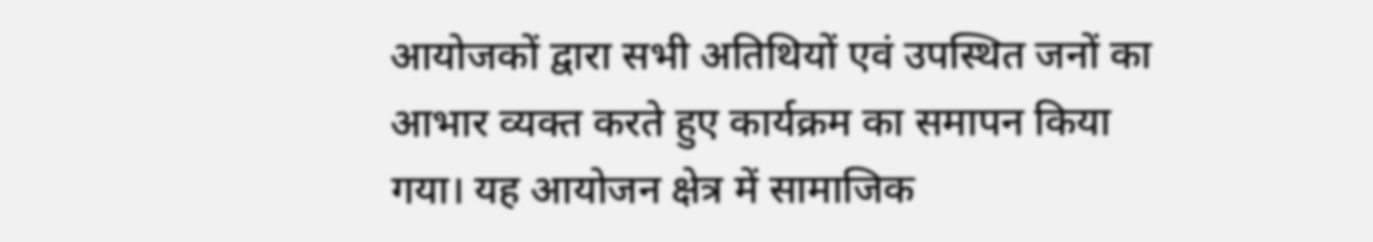आयोजकों द्वारा सभी अतिथियों एवं उपस्थित जनों का आभार व्यक्त करते हुए कार्यक्रम का समापन किया गया। यह आयोजन क्षेत्र में सामाजिक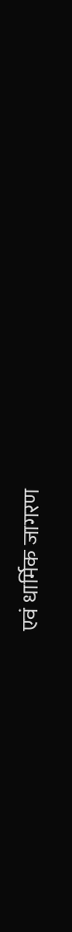एवं धार्मिक जागरण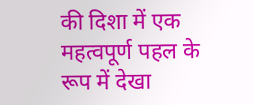की दिशा में एक महत्वपूर्ण पहल के रूप में देखा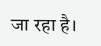जा रहा है।